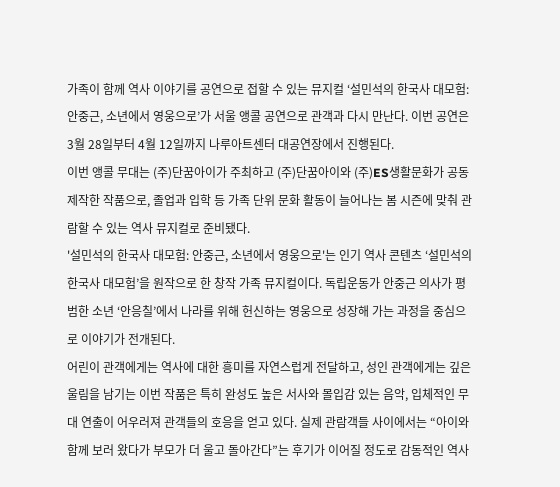가족이 함께 역사 이야기를 공연으로 접할 수 있는 뮤지컬 ‘설민석의 한국사 대모험: 안중근, 소년에서 영웅으로’가 서울 앵콜 공연으로 관객과 다시 만난다. 이번 공연은 3월 28일부터 4월 12일까지 나루아트센터 대공연장에서 진행된다.
이번 앵콜 무대는 (주)단꿈아이가 주최하고 (주)단꿈아이와 (주)ES생활문화가 공동 제작한 작품으로, 졸업과 입학 등 가족 단위 문화 활동이 늘어나는 봄 시즌에 맞춰 관람할 수 있는 역사 뮤지컬로 준비됐다.
'설민석의 한국사 대모험: 안중근, 소년에서 영웅으로'는 인기 역사 콘텐츠 ‘설민석의 한국사 대모험’을 원작으로 한 창작 가족 뮤지컬이다. 독립운동가 안중근 의사가 평범한 소년 ‘안응칠’에서 나라를 위해 헌신하는 영웅으로 성장해 가는 과정을 중심으로 이야기가 전개된다.
어린이 관객에게는 역사에 대한 흥미를 자연스럽게 전달하고, 성인 관객에게는 깊은 울림을 남기는 이번 작품은 특히 완성도 높은 서사와 몰입감 있는 음악, 입체적인 무대 연출이 어우러져 관객들의 호응을 얻고 있다. 실제 관람객들 사이에서는 “아이와 함께 보러 왔다가 부모가 더 울고 돌아간다”는 후기가 이어질 정도로 감동적인 역사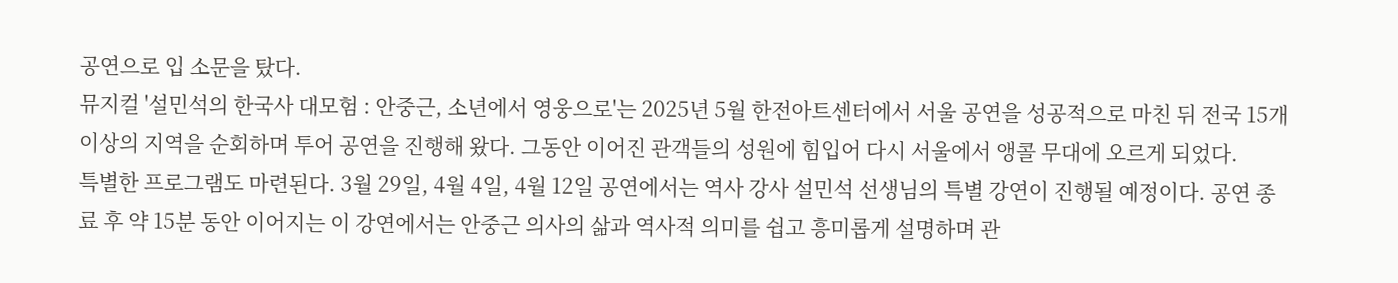공연으로 입 소문을 탔다.
뮤지컬 '설민석의 한국사 대모험 : 안중근, 소년에서 영웅으로'는 2025년 5월 한전아트센터에서 서울 공연을 성공적으로 마친 뒤 전국 15개 이상의 지역을 순회하며 투어 공연을 진행해 왔다. 그동안 이어진 관객들의 성원에 힘입어 다시 서울에서 앵콜 무대에 오르게 되었다.
특별한 프로그램도 마련된다. 3월 29일, 4월 4일, 4월 12일 공연에서는 역사 강사 설민석 선생님의 특별 강연이 진행될 예정이다. 공연 종료 후 약 15분 동안 이어지는 이 강연에서는 안중근 의사의 삶과 역사적 의미를 쉽고 흥미롭게 설명하며 관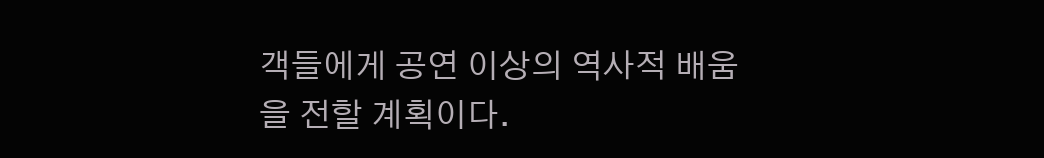객들에게 공연 이상의 역사적 배움을 전할 계획이다.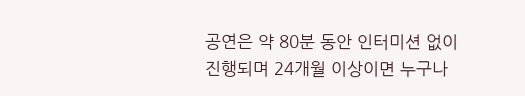공연은 약 80분 동안 인터미션 없이 진행되며 24개월 이상이면 누구나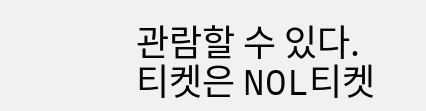관람할 수 있다. 티켓은 NOL티켓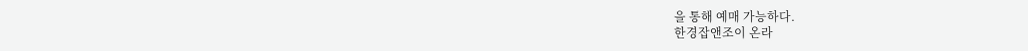을 통해 예매 가능하다.
한경잡앤조이 온라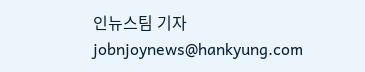인뉴스팀 기자 jobnjoynews@hankyung.com